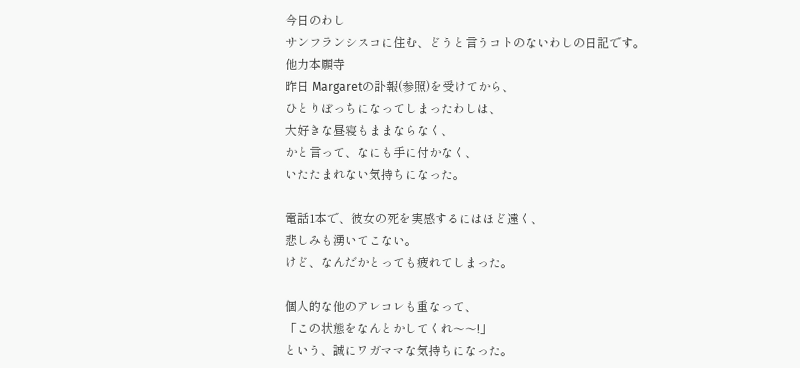今日のわし
サンフランシスコに住む、どうと言うコトのないわしの日記です。
他力本願寺
昨日 Margaretの訃報(参照)を受けてから、
ひとりぼっちになってしまったわしは、
大好きな昼寝もままならなく、
かと言って、なにも手に付かなく、
いたたまれない気持ちになった。

電話1本で、彼女の死を実感するにはほど遠く、
悲しみも湧いてこない。
けど、なんだかとっても疲れてしまった。

個人的な他のアレコレも重なって、
「この状態をなんとかしてくれ〜〜!」
という、誠にワガママな気持ちになった。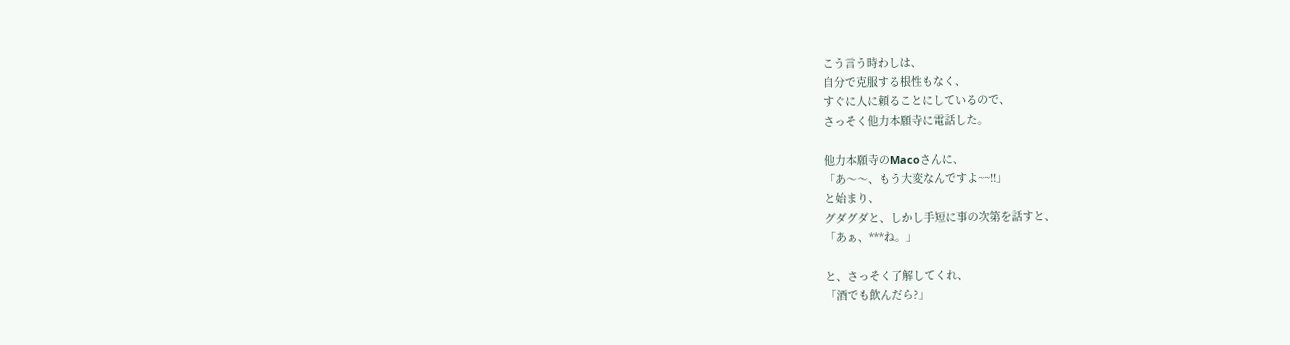こう言う時わしは、
自分で克服する根性もなく、
すぐに人に頼ることにしているので、
さっそく他力本願寺に電話した。

他力本願寺のMacoさんに、
「あ〜〜、もう大変なんですよ~~!!」
と始まり、
グダグダと、しかし手短に事の次第を話すと、
「あぁ、***ね。」

と、さっそく了解してくれ、
「酒でも飲んだら?」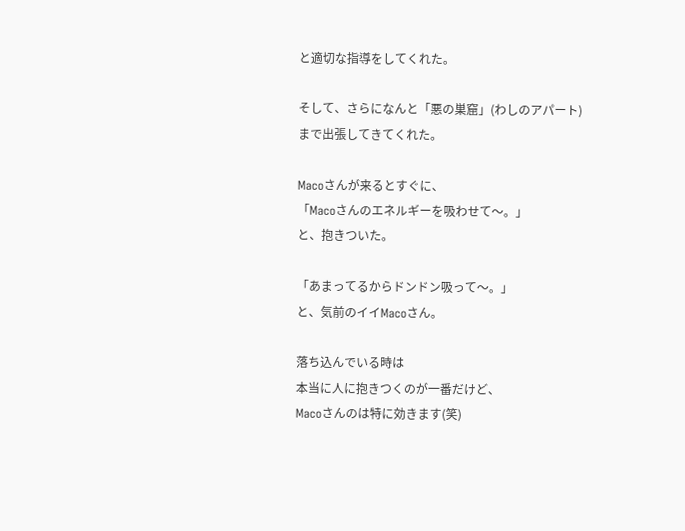と適切な指導をしてくれた。

そして、さらになんと「悪の巣窟」(わしのアパート)
まで出張してきてくれた。

Macoさんが来るとすぐに、
「Macoさんのエネルギーを吸わせて〜。」
と、抱きついた。

「あまってるからドンドン吸って〜。」
と、気前のイイMacoさん。

落ち込んでいる時は
本当に人に抱きつくのが一番だけど、
Macoさんのは特に効きます(笑)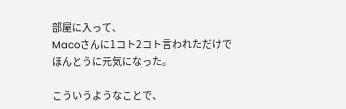部屋に入って、
Macoさんに1コト2コト言われただけで
ほんとうに元気になった。

こういうようなことで、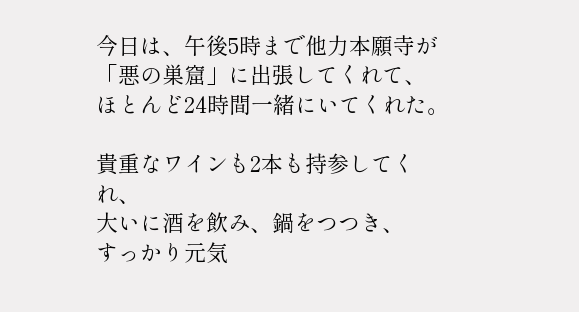今日は、午後5時まで他力本願寺が「悪の巣窟」に出張してくれて、
ほとんど24時間一緒にいてくれた。

貴重なワインも2本も持参してくれ、
大いに酒を飲み、鍋をつつき、
すっかり元気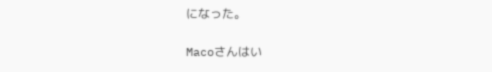になった。

Macoさんはい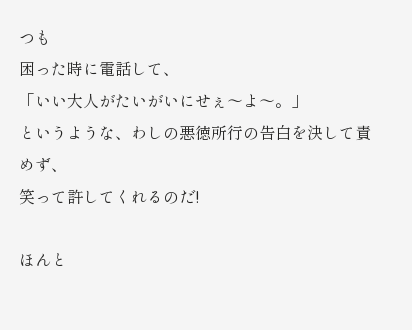つも
困った時に電話して、
「いい大人がたいがいにせぇ〜よ〜。」
というような、わしの悪徳所行の告白を決して責めず、
笑って許してくれるのだ!

ほんと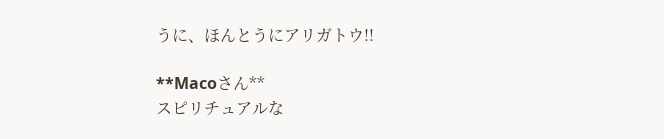うに、ほんとうにアリガトウ!!

**Macoさん**
スピリチュアルな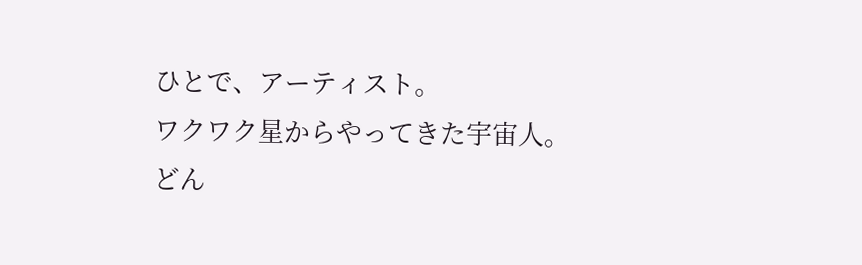ひとで、アーティスト。
ワクワク星からやってきた宇宙人。
どん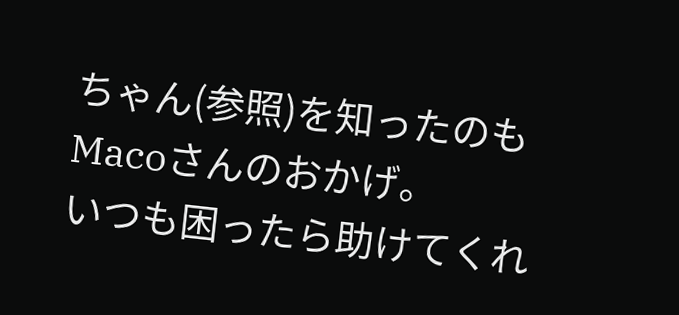ちゃん(参照)を知ったのもMacoさんのおかげ。
いつも困ったら助けてくれ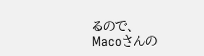るので、
Macoさんの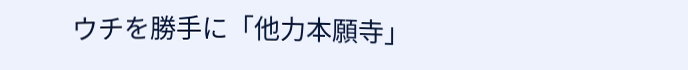ウチを勝手に「他力本願寺」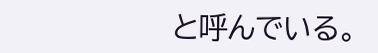と呼んでいる。